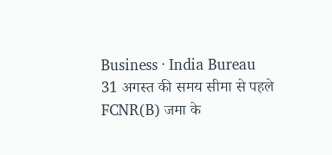Business · India Bureau
31 अगस्त की समय सीमा से पहले FCNR(B) जमा के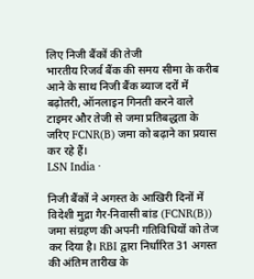लिए निजी बैंकों की तेजी
भारतीय रिजर्व बैंक की समय सीमा के करीब आने के साथ निजी बैंक ब्याज दरों में बढ़ोतरी, ऑनलाइन गिनती करने वाले टाइमर और तेजी से जमा प्रतिबद्धता के जरिए FCNR(B) जमा को बढ़ाने का प्रयास कर रहे हैं।
LSN India ·

निजी बैंकों ने अगस्त के आखिरी दिनों में विदेशी मुद्रा गैर-निवासी बांड (FCNR(B)) जमा संग्रहण की अपनी गतिविधियों को तेज कर दिया है। RBI द्वारा निर्धारित 31 अगस्त की अंतिम तारीख के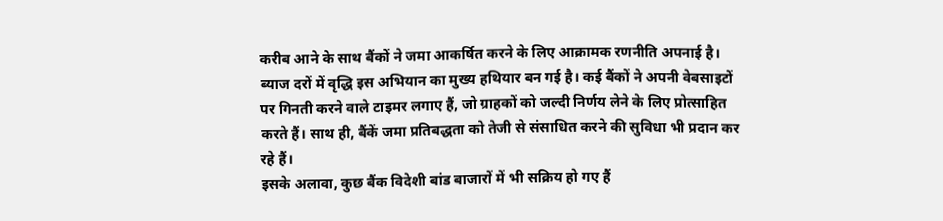करीब आने के साथ बैंकों ने जमा आकर्षित करने के लिए आक्रामक रणनीति अपनाई है।
ब्याज दरों में वृद्धि इस अभियान का मुख्य हथियार बन गई है। कई बैंकों ने अपनी वेबसाइटों पर गिनती करने वाले टाइमर लगाए हैं, जो ग्राहकों को जल्दी निर्णय लेने के लिए प्रोत्साहित करते हैं। साथ ही, बैंकें जमा प्रतिबद्धता को तेजी से संसाधित करने की सुविधा भी प्रदान कर रहे हैं।
इसके अलावा, कुछ बैंक विदेशी बांड बाजारों में भी सक्रिय हो गए हैं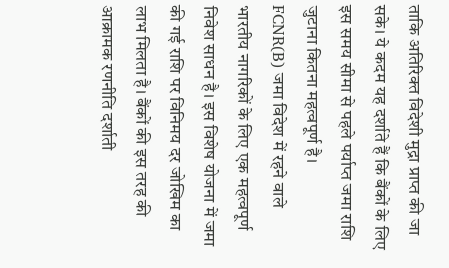ताकि अतिरिक्त विदेशी मुद्रा प्राप्त की जा सके। ये कदम यह दर्शाते हैं कि बैंकों के लिए इस समय सीमा से पहले पर्याप्त जमा राशि जुटाना कितना महत्वपूर्ण है।
FCNR(B) जमा विदेश में रहने वाले भारतीय नागरिकों के लिए एक महत्वपूर्ण निवेश साधन है। इस विशेष योजना में जमा की गई राशि पर विनिमय दर जोखिम का लाभ मिलता है। बैंकों की इस तरह की आक्रामक रणनीति दर्शाती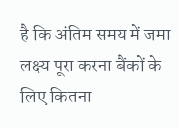है कि अंतिम समय में जमा लक्ष्य पूरा करना बैंकों के लिए कितना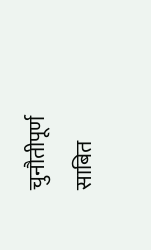चुनौतीपूर्ण साबित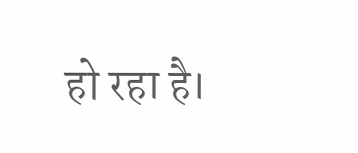हो रहा है।